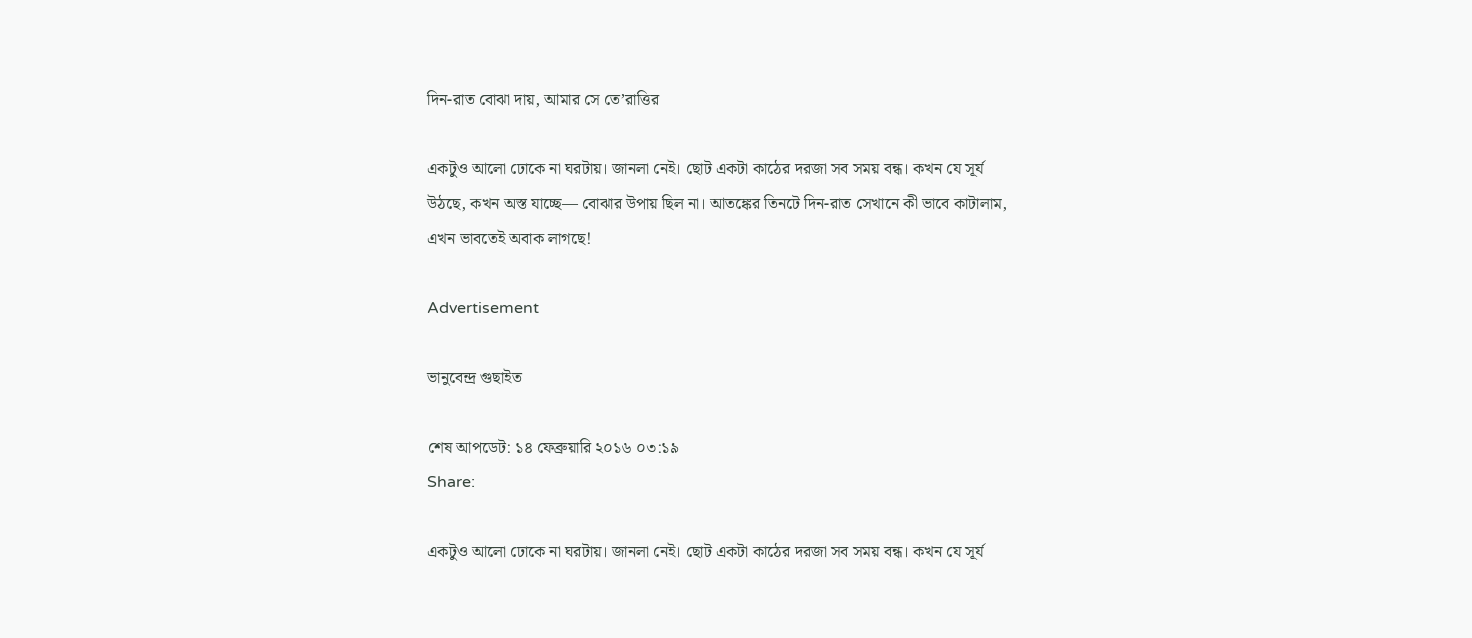দিন-রাত বোঝা দায়, আমার সে তে’রাত্তির

একটুও আলো ঢোকে না ঘরটায়। জানলা নেই। ছোট একটা কাঠের দরজা সব সময় বন্ধ। কখন যে সূর্য উঠছে, কখন অস্ত যাচ্ছে— বোঝার উপায় ছিল না। আতঙ্কের তিনটে দিন-রাত সেখানে কী ভাবে কাটালাম, এখন ভাবতেই অবাক লাগছে!

Advertisement

ভানুবেন্দ্র গুছাইত

শেষ আপডেট: ১৪ ফেব্রুয়ারি ২০১৬ ০৩:১৯
Share:

একটুও আলো ঢোকে না ঘরটায়। জানলা নেই। ছোট একটা কাঠের দরজা সব সময় বন্ধ। কখন যে সূর্য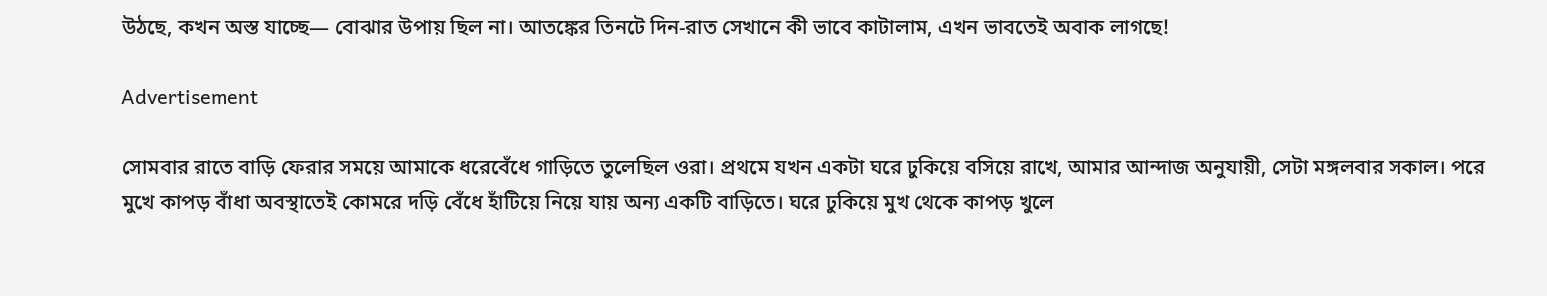উঠছে, কখন অস্ত যাচ্ছে— বোঝার উপায় ছিল না। আতঙ্কের তিনটে দিন-রাত সেখানে কী ভাবে কাটালাম, এখন ভাবতেই অবাক লাগছে!

Advertisement

সোমবার রাতে বাড়ি ফেরার সময়ে আমাকে ধরেবেঁধে গাড়িতে তুলেছিল ওরা। প্রথমে যখন একটা ঘরে ঢুকিয়ে বসিয়ে রাখে, আমার আন্দাজ অনুযায়ী, সেটা মঙ্গলবার সকাল। পরে মুখে কাপড় বাঁধা অবস্থাতেই কোমরে দড়ি বেঁধে হাঁটিয়ে নিয়ে যায় অন্য একটি বাড়িতে। ঘরে ঢুকিয়ে মুখ থেকে কাপড় খুলে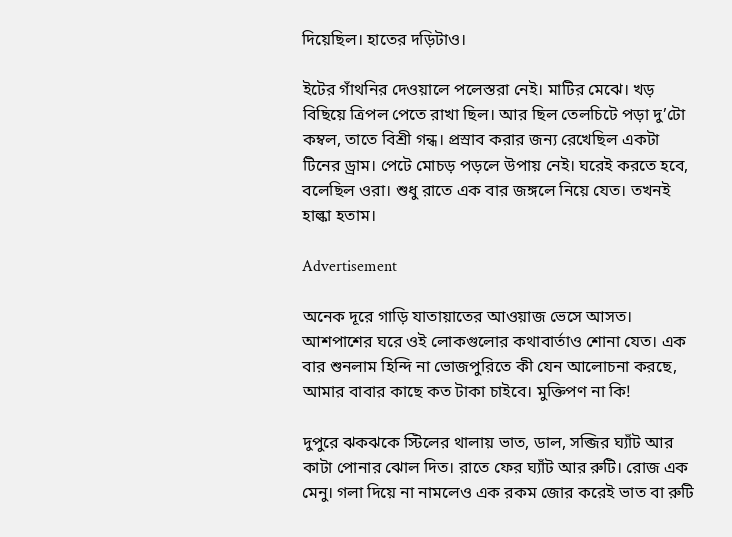দিয়েছিল। হাতের দড়িটাও।

ইটের গাঁথনির দেওয়ালে পলেস্তরা নেই। মাটির মেঝে। খড় বিছিয়ে ত্রিপল পেতে রাখা ছিল। আর ছিল তেলচিটে পড়া দু’টো কম্বল, তাতে বিশ্রী গন্ধ। প্রস্রাব করার জন্য রেখেছিল একটা টিনের ড্রাম। পেটে মোচড় পড়লে উপায় নেই। ঘরেই করতে হবে, বলেছিল ওরা। শুধু রাতে এক বার জঙ্গলে নিয়ে যেত। তখনই হাল্কা হতাম।

Advertisement

অনেক দূরে গাড়ি যাতায়াতের আওয়াজ ভেসে আসত। আশপাশের ঘরে ওই লোকগুলোর কথাবার্তাও শোনা যেত। এক বার শুনলাম হিন্দি না ভোজপুরিতে কী যেন আলোচনা করছে, আমার বাবার কাছে কত টাকা চাইবে। মুক্তিপণ না কি!

দুপুরে ঝকঝকে স্টিলের থালায় ভাত, ডাল, সব্জির ঘ্যাঁট আর কাটা পোনার ঝোল দিত। রাতে ফের ঘ্যাঁট আর রুটি। রোজ এক মেনু। গলা দিয়ে না নামলেও এক রকম জোর করেই ভাত বা রুটি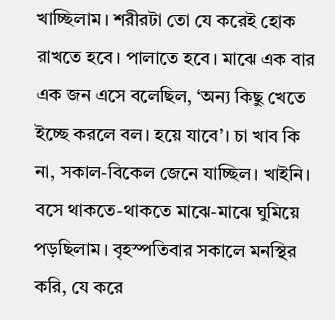খাচ্ছিলাম। শরীরটা তো যে করেই হোক রাখতে হবে। পালাতে হবে। মাঝে এক বার এক জন এসে বলেছিল, ‘অন্য কিছু খেতে ইচ্ছে করলে বল। হয়ে যাবে’। চা খাব কি না, সকাল-বিকেল জেনে যাচ্ছিল। খাইনি। বসে থাকতে-থাকতে মাঝে-মাঝে ঘুমিয়ে পড়ছিলাম। বৃহস্পতিবার সকালে মনস্থির করি, যে করে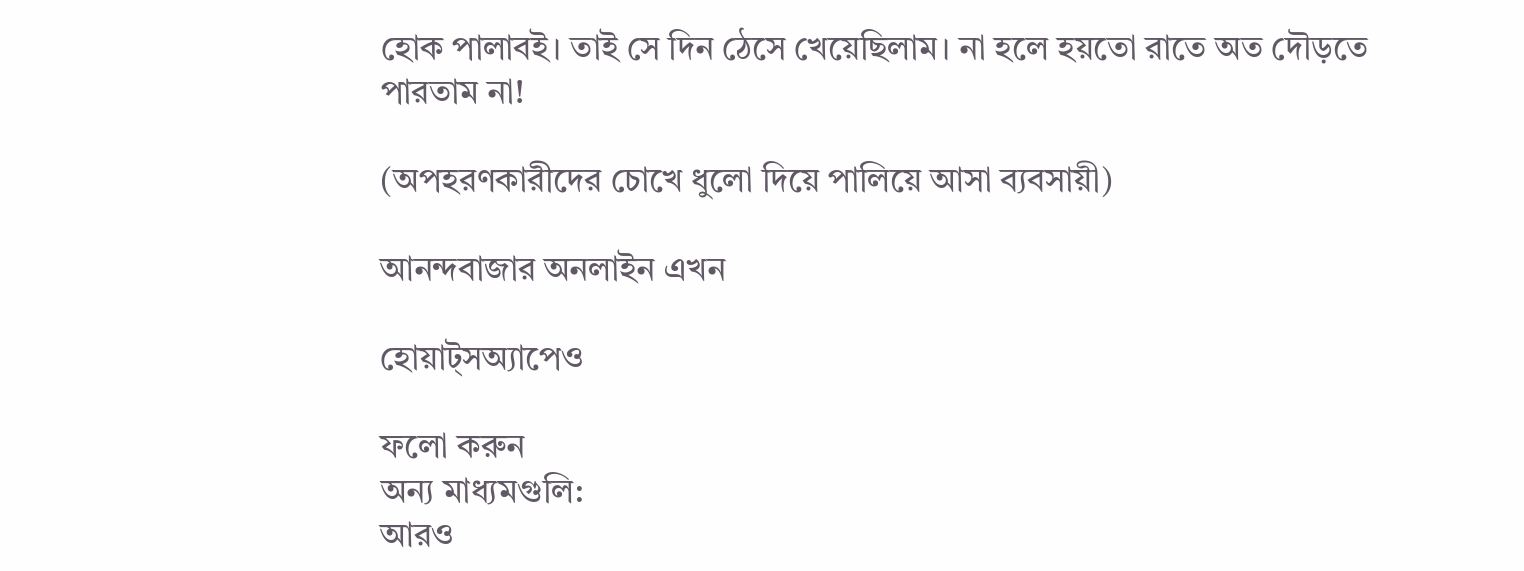হোক পালাবই। তাই সে দিন ঠেসে খেয়েছিলাম। না হলে হয়তো রাতে অত দৌড়তে পারতাম না!

(অপহরণকারীদের চোখে ধুলো দিয়ে পালিয়ে আসা ব্যবসায়ী)

আনন্দবাজার অনলাইন এখন

হোয়াট্‌সঅ্যাপেও

ফলো করুন
অন্য মাধ্যমগুলি:
আরও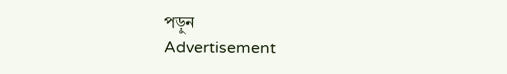পড়ুন
Advertisement